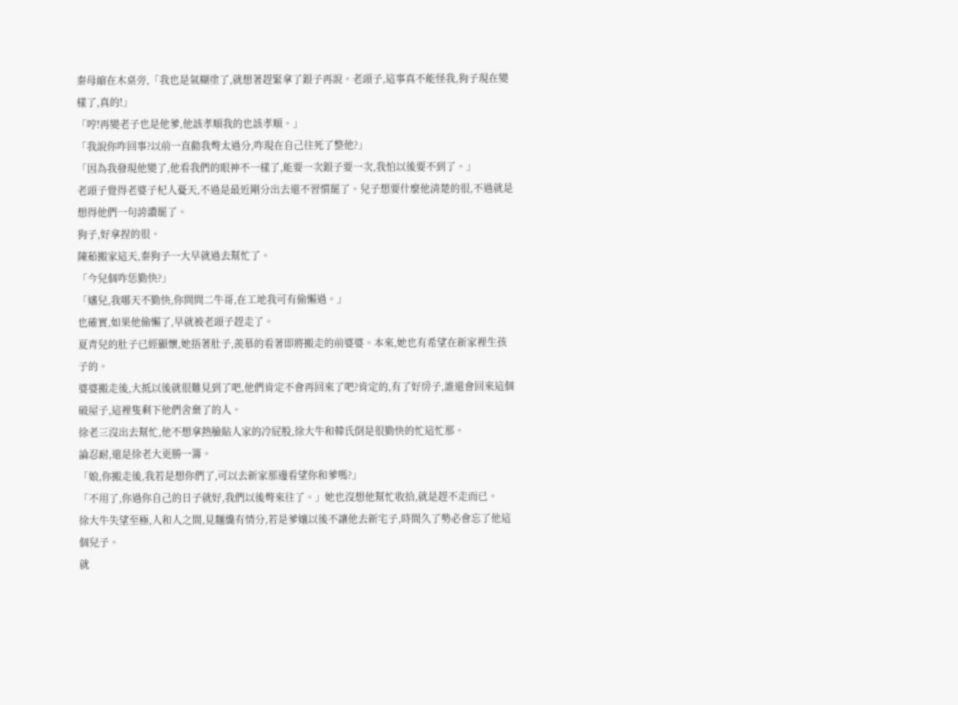秦母縮在木桌旁,「我也是氣糊塗了,就想著趕緊拿了銀子再說。老頭子,這事真不能怪我,狗子現在變樣了,真的!」
「哼!再變老子也是他爹,他該孝順我的也該孝順。」
「我說你咋回事?以前一直勸我彆太過分,咋現在自己往死了整他?」
「因為我發現他變了,他看我們的眼神不一樣了,能要一次銀子要一次,我怕以後要不到了。」
老頭子覺得老婆子杞人憂天,不過是最近剛分出去還不習慣罷了。兒子想要什麼他清楚的很,不過就是想得他們一句誇讚罷了。
狗子,好拿捏的很。
陳茹搬家這天,秦狗子一大早就過去幫忙了。
「今兒個咋恁勤快?」
「嬸兒,我哪天不勤快,你問問二牛哥,在工地我可有偷懶過。」
也確實,如果他偷懶了,早就被老頭子趕走了。
夏青兒的肚子已經顯懷,她捂著肚子,羨慕的看著即將搬走的前婆婆。本來,她也有希望在新家裡生孩子的。
婆婆搬走後,大抵以後就很難見到了吧,他們肯定不會再回來了吧?肯定的,有了好房子,誰還會回來這個破屋子,這裡隻剩下他們舍棄了的人。
徐老三沒出去幫忙,他不想拿熱臉貼人家的冷屁股,徐大牛和韓氏倒是很勤快的忙這忙那。
論忍耐,還是徐老大更勝一籌。
「娘,你搬走後,我若是想你們了,可以去新家那邊看望你和爹嗎?」
「不用了,你過你自己的日子就好,我們以後彆來往了。」她也沒想他幫忙收拾,就是趕不走而已。
徐大牛失望至極,人和人之間,見麵纔有情分,若是爹孃以後不讓他去新宅子,時間久了勢必會忘了他這個兒子。
就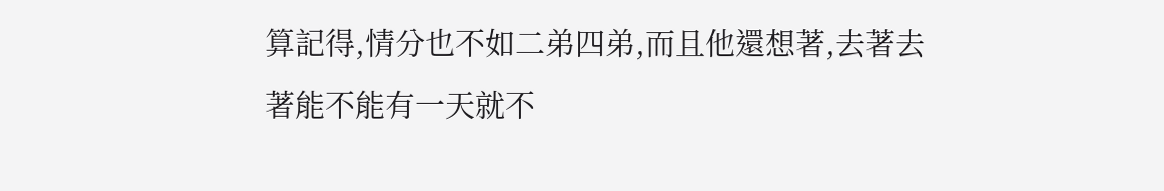算記得,情分也不如二弟四弟,而且他還想著,去著去著能不能有一天就不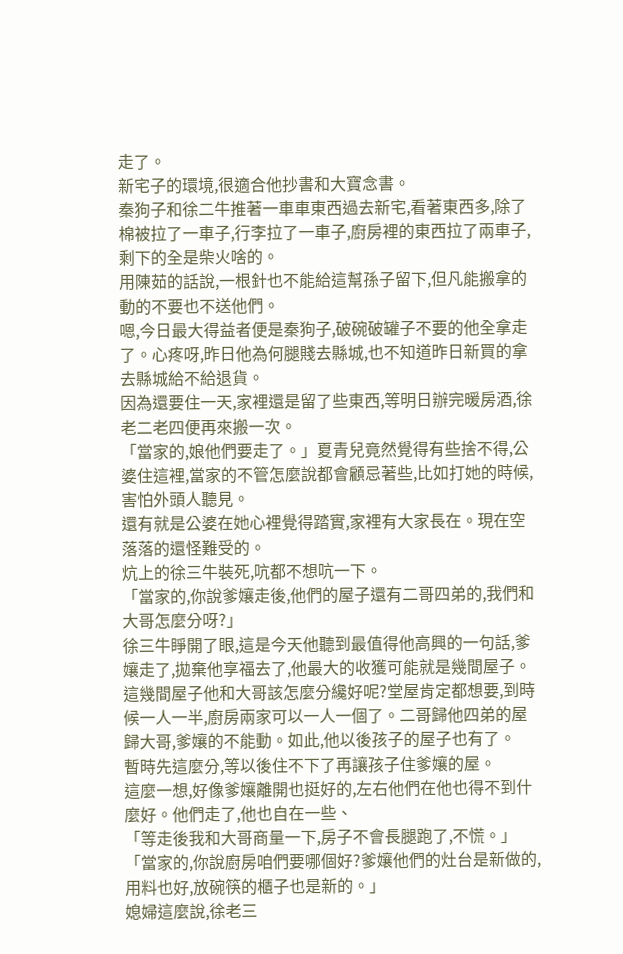走了。
新宅子的環境,很適合他抄書和大寶念書。
秦狗子和徐二牛推著一車車東西過去新宅,看著東西多,除了棉被拉了一車子,行李拉了一車子,廚房裡的東西拉了兩車子,剩下的全是柴火啥的。
用陳茹的話說,一根針也不能給這幫孫子留下,但凡能搬拿的動的不要也不送他們。
嗯,今日最大得益者便是秦狗子,破碗破罐子不要的他全拿走了。心疼呀,昨日他為何腿賤去縣城,也不知道昨日新買的拿去縣城給不給退貨。
因為還要住一天,家裡還是留了些東西,等明日辦完暖房酒,徐老二老四便再來搬一次。
「當家的,娘他們要走了。」夏青兒竟然覺得有些捨不得,公婆住這裡,當家的不管怎麼說都會顧忌著些,比如打她的時候,害怕外頭人聽見。
還有就是公婆在她心裡覺得踏實,家裡有大家長在。現在空落落的還怪難受的。
炕上的徐三牛裝死,吭都不想吭一下。
「當家的,你說爹孃走後,他們的屋子還有二哥四弟的,我們和大哥怎麼分呀?」
徐三牛睜開了眼,這是今天他聽到最值得他高興的一句話,爹孃走了,拋棄他享福去了,他最大的收獲可能就是幾間屋子。
這幾間屋子他和大哥該怎麼分纔好呢?堂屋肯定都想要,到時候一人一半,廚房兩家可以一人一個了。二哥歸他四弟的屋歸大哥,爹孃的不能動。如此,他以後孩子的屋子也有了。
暫時先這麼分,等以後住不下了再讓孩子住爹孃的屋。
這麼一想,好像爹孃離開也挺好的,左右他們在他也得不到什麼好。他們走了,他也自在一些、
「等走後我和大哥商量一下,房子不會長腿跑了,不慌。」
「當家的,你說廚房咱們要哪個好?爹孃他們的灶台是新做的,用料也好,放碗筷的櫃子也是新的。」
媳婦這麼說,徐老三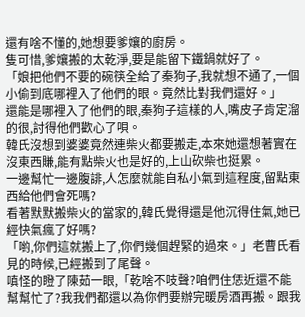還有啥不懂的,她想要爹孃的廚房。
隻可惜,爹孃搬的太乾淨,要是能留下鐵鍋就好了。
「娘把他們不要的碗筷全給了秦狗子,我就想不通了,一個小偷到底哪裡入了他們的眼。竟然比對我們還好。」
還能是哪裡入了他們的眼,秦狗子這樣的人,嘴皮子肯定溜的很,討得他們歡心了唄。
韓氏沒想到婆婆竟然連柴火都要搬走,本來她還想著實在沒東西賺,能有點柴火也是好的,上山砍柴也挺累。
一邊幫忙一邊腹誹,人怎麼就能自私小氣到這程度,留點東西給他們會死嗎?
看著默默搬柴火的當家的,韓氏覺得還是他沉得住氣,她已經快氣瘋了好嗎?
「喲,你們這就搬上了,你們幾個趕緊的過來。」老曹氏看見的時候,已經搬到了尾聲。
嗔怪的瞪了陳茹一眼,「乾啥不吱聲?咱們住恁近還不能幫幫忙了?我我們都還以為你們要辦完暖房酒再搬。跟我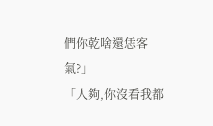們你乾啥還恁客氣?」
「人夠,你沒看我都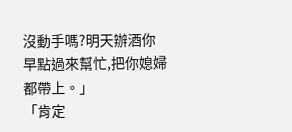沒動手嗎?明天辦酒你早點過來幫忙,把你媳婦都帶上。」
「肯定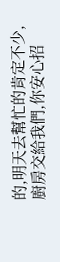的,明天去幫忙的肯定不少,廚房交給我們,你安心招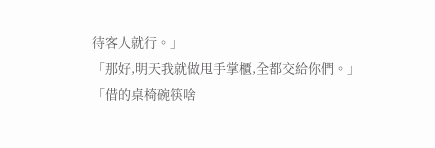待客人就行。」
「那好,明天我就做甩手掌櫃,全都交給你們。」
「借的桌椅碗筷啥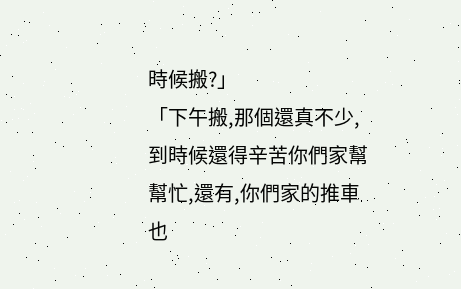時候搬?」
「下午搬,那個還真不少,到時候還得辛苦你們家幫幫忙,還有,你們家的推車也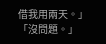借我用兩天。」
「沒問題。」